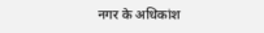नगर के अधिकांश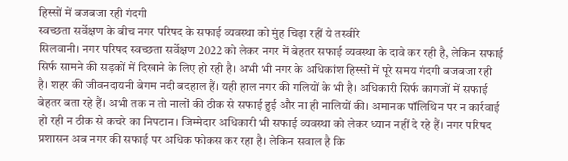हिस्सों में बजबजा रही गंदगी
स्वच्छता सर्वेक्षण के बीच नगर परिषद के सफाई व्यवस्था को मुंह चिढ़ा रहीं ये तस्वीरे
सिलवानी। नगर परिषद स्वच्छता सर्वेक्षण 2022 को लेकर नगर में बेहतर सफाई व्यवस्था के दावे कर रही है, लेकिन सफाई सिर्फ सामने की सड़कों में दिखाने के लिए हो रही है। अभी भी नगर के अधिकांश हिस्सों में पूरे समय गंदगी बजबजा रही है। शहर की जीवनदायनी बेगम नदी बदहाल हैं। यही हाल नगर की गलियों के भी है। अधिकारी सिर्फ कागजों में सफाई बेहतर बता रहे हैं। अभी तक न तो नालों की ठीक से सफाई हुई और ना ही नालियों की। अमानक पॉलिथिन पर न कार्रवाई हो रही न ठीक से कचरे का निपटान। जिम्मेदार अधिकारी भी सफाई व्यवस्था को लेकर ध्यान नहीं दे रहे हैं। नगर परिषद प्रशासन अब नगर की सफाई पर अधिक फोकस कर रहा है। लेकिन सवाल है कि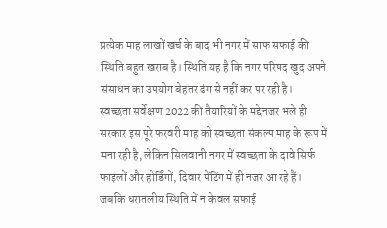प्रत्येक माह लाखों खर्च के बाद भी नगर में साफ सफाई की स्थिति बहुत खराब है। स्थिति यह है कि नगर परिषद खुद अपने संसाधन का उपयोग बेहतर ढंग से नहीं कर पर रही है।
स्वच्छता सर्वेक्षण 2022 की तैयारियों के मद्देनजर भले ही सरकार इस पूरे फरवरी माह को स्वच्छता संकल्प माह के रूप में मना रही है, लेकिन सिलवानी नगर में स्वच्छता के दावे सिर्फ फाइलों और होर्डिंगों, दिवार पेंटिंग में ही नजर आ रहे हैं। जबकि धरातलीय स्थिति में न केवल सफाई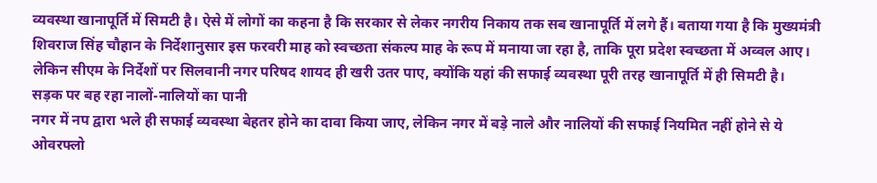व्यवस्था खानापूर्ति में सिमटी है। ऐसे में लोगों का कहना है कि सरकार से लेकर नगरीय निकाय तक सब खानापूर्ति में लगे हैं। बताया गया है कि मुख्यमंत्री शिवराज सिंह चौहान के निर्देशानुसार इस फरवरी माह को स्वच्छता संकल्प माह के रूप में मनाया जा रहा है, ताकि पूरा प्रदेश स्वच्छता में अव्वल आए। लेकिन सीएम के निर्देशों पर सिलवानी नगर परिषद शायद ही खरी उतर पाए, क्योंकि यहां की सफाई व्यवस्था पूरी तरह खानापूर्ति में ही सिमटी है।
सड़क पर बह रहा नालों-नालियों का पानी
नगर में नप द्वारा भले ही सफाई व्यवस्था बेहतर होने का दावा किया जाए, लेकिन नगर में बड़े नाले और नालियों की सफाई नियमित नहीं होने से ये ओवरफ्लो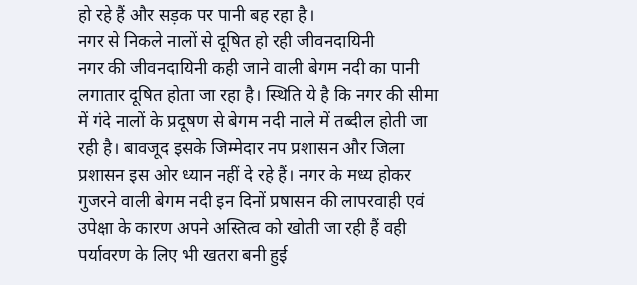हो रहे हैं और सड़क पर पानी बह रहा है।
नगर से निकले नालों से दूषित हो रही जीवनदायिनी
नगर की जीवनदायिनी कही जाने वाली बेगम नदी का पानी लगातार दूषित होता जा रहा है। स्थिति ये है कि नगर की सीमा में गंदे नालों के प्रदूषण से बेगम नदी नाले में तब्दील होती जा रही है। बावजूद इसके जिम्मेदार नप प्रशासन और जिला प्रशासन इस ओर ध्यान नहीं दे रहे हैं। नगर के मध्य होकर गुजरने वाली बेगम नदी इन दिनों प्रषासन की लापरवाही एवं उपेक्षा के कारण अपने अस्तित्व को खोती जा रही हैं वही पर्यावरण के लिए भी खतरा बनी हुई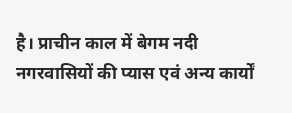है। प्राचीन काल में बेगम नदी नगरवासियों की प्यास एवं अन्य कार्यों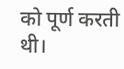को पूर्ण करती थी।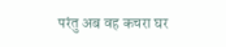परंतु अब वह कचरा घर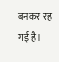बनकर रह गई है।